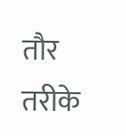तौर तरीके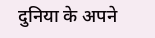दुनिया के अपने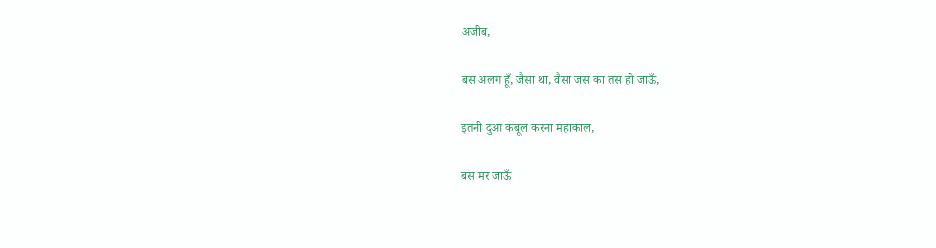अजीब,

बस अलग हूँ, जैसा था, वैसा जस का तस हो जाऊँ,

इतनी दुआ कबूल करना महाकाल,

बस मर जाऊँ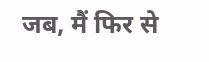जब, मैं फिर से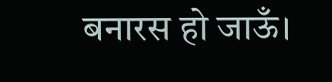बनारस हो जाऊँ।